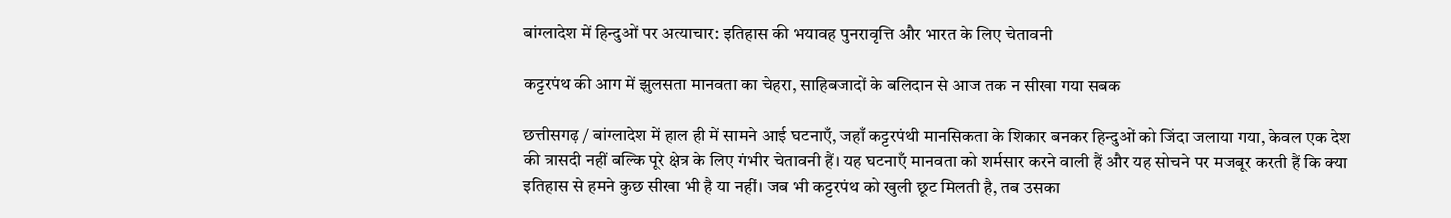बांग्लादेश में हिन्दुओं पर अत्याचार: इतिहास की भयावह पुनरावृत्ति और भारत के लिए चेतावनी

कट्टरपंथ की आग में झुलसता मानवता का चेहरा, साहिबजादों के बलिदान से आज तक न सीखा गया सबक

छत्तीसगढ़ / बांग्लादेश में हाल ही में सामने आई घटनाएँ, जहाँ कट्टरपंथी मानसिकता के शिकार बनकर हिन्दुओं को जिंदा जलाया गया, केवल एक देश की त्रासदी नहीं बल्कि पूरे क्षेत्र के लिए गंभीर चेतावनी हैं। यह घटनाएँ मानवता को शर्मसार करने वाली हैं और यह सोचने पर मजबूर करती हैं कि क्या इतिहास से हमने कुछ सीखा भी है या नहीं। जब भी कट्टरपंथ को खुली छूट मिलती है, तब उसका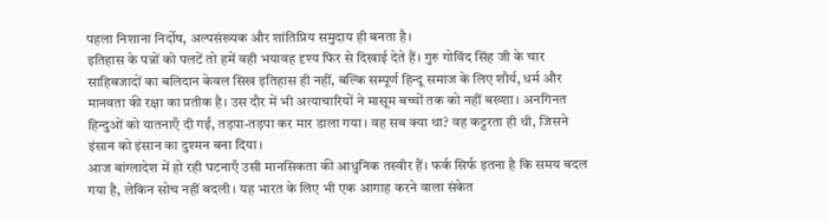पहला निशाना निर्दोष, अल्पसंख्यक और शांतिप्रिय समुदाय ही बनता है।
इतिहास के पन्नों को पलटें तो हमें वही भयावह दृश्य फिर से दिखाई देते हैं। गुरु गोविंद सिंह जी के चार साहिबजादों का बलिदान केवल सिख इतिहास ही नहीं, बल्कि सम्पूर्ण हिन्दू समाज के लिए शौर्य, धर्म और मानवता की रक्षा का प्रतीक है। उस दौर में भी अत्याचारियों ने मासूम बच्चों तक को नहीं बख्शा। अनगिनत हिन्दुओं को यातनाएँ दी गईं, तड़पा-तड़पा कर मार डाला गया। वह सब क्या था? वह कट्टरता ही थी, जिसने इंसान को इंसान का दुश्मन बना दिया।
आज बांग्लादेश में हो रही घटनाएँ उसी मानसिकता की आधुनिक तस्वीर हैं। फर्क सिर्फ इतना है कि समय बदल गया है, लेकिन सोच नहीं बदली। यह भारत के लिए भी एक आगाह करने वाला संकेत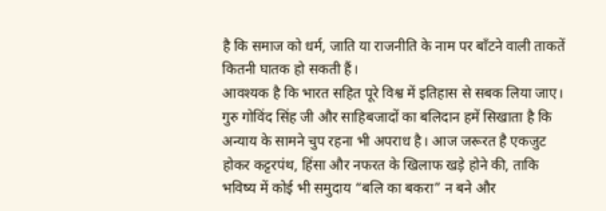है कि समाज को धर्म, जाति या राजनीति के नाम पर बाँटने वाली ताकतें कितनी घातक हो सकती हैं।
आवश्यक है कि भारत सहित पूरे विश्व में इतिहास से सबक लिया जाए। गुरु गोविंद सिंह जी और साहिबजादों का बलिदान हमें सिखाता है कि अन्याय के सामने चुप रहना भी अपराध है। आज जरूरत है एकजुट होकर कट्टरपंथ, हिंसा और नफरत के खिलाफ खड़े होने की, ताकि भविष्य में कोई भी समुदाय “बलि का बकरा” न बने और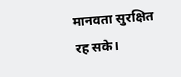मानवता सुरक्षित रह सके।